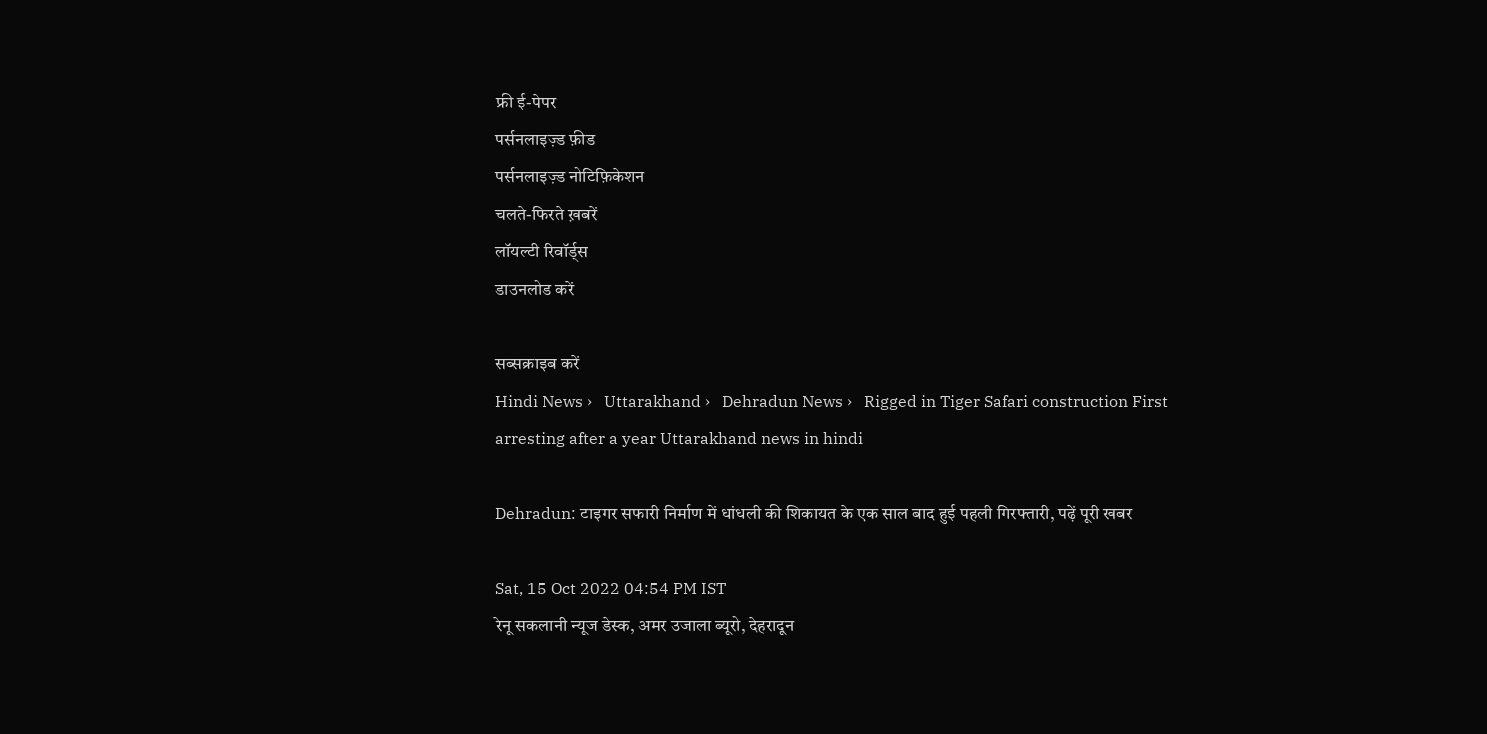फ्री ई-पेपर
पर्सनलाइज़्ड फ़ीड
पर्सनलाइज़्ड नोटिफ़िकेशन
चलते-फिरते ख़बरें
लॉयल्टी रिवॉर्ड्स
डाउनलोड करें

सब्सक्राइब करें
Hindi News ›   Uttarakhand ›   Dehradun News ›   Rigged in Tiger Safari construction First arresting after a year Uttarakhand news in hindi

Dehradun: टाइगर सफारी निर्माण में धांधली की शिकायत के एक साल बाद हुई पहली गिरफ्तारी, पढ़ें पूरी खबर

Sat, 15 Oct 2022 04:54 PM IST
रेनू सकलानी न्यूज डेस्क, अमर उजाला ब्यूरो, देहरादून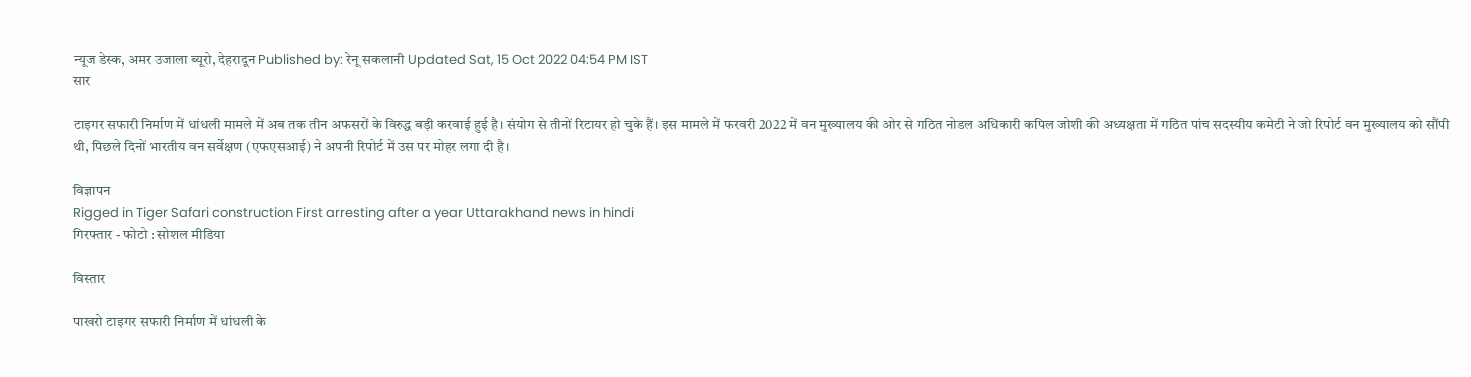न्यूज डेस्क, अमर उजाला ब्यूरो, देहरादून Published by: रेनू सकलानी Updated Sat, 15 Oct 2022 04:54 PM IST
सार

टाइगर सफारी निर्माण में धांधली मामले में अब तक तीन अफसरों के विरुद्ध बड़ी करवाई हुई है। संयोग से तीनों रिटायर हो चुके हैं। इस मामले में फरवरी 2022 में वन मुख्यालय की ओर से गठित नोडल अधिकारी कपिल जोशी की अध्यक्षता में गठित पांच सदस्यीय कमेटी ने जो रिपोर्ट वन मुख्यालय को सौंपी थी, पिछले दिनों भारतीय वन सर्वेक्षण (एफएसआई) ने अपनी रिपोर्ट में उस पर मोहर लगा दी है।

विज्ञापन
Rigged in Tiger Safari construction First arresting after a year Uttarakhand news in hindi
गिरफ्तार - फोटो : सोशल मीडिया

विस्तार

पाखरो टाइगर सफारी निर्माण में धांधली के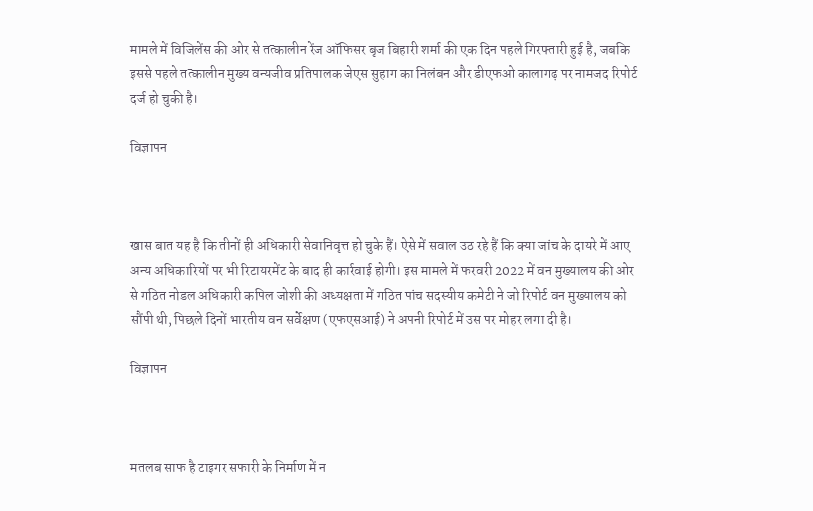मामले में विजिलेंस की ओर से तत्कालीन रेंज ऑफिसर बृज बिहारी शर्मा की एक दिन पहले गिरफ्तारी हुई है, जबकि इससे पहले तत्कालीन मुख्य वन्यजीव प्रतिपालक जेएस सुहाग का निलंबन और डीएफओ कालागढ़ पर नामजद रिपोर्ट दर्ज हो चुकी है।

विज्ञापन



खास बात यह है कि तीनों ही अधिकारी सेवानिवृत्त हो चुके हैं। ऐसे में सवाल उठ रहे हैं कि क्या जांच के दायरे में आए अन्य अधिकारियों पर भी रिटायरमेंट के बाद ही कार्रवाई होगी। इस मामले में फरवरी 2022 में वन मुख्यालय की ओर से गठित नोडल अधिकारी कपिल जोशी की अध्यक्षता में गठित पांच सदस्यीय कमेटी ने जो रिपोर्ट वन मुख्यालय को सौंपी थी, पिछले दिनों भारतीय वन सर्वेक्षण (एफएसआई) ने अपनी रिपोर्ट में उस पर मोहर लगा दी है।

विज्ञापन



मतलब साफ है टाइगर सफारी के निर्माण में न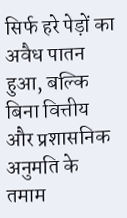सिर्फ हरे पेड़ों का अवैध पातन हुआ, बल्कि बिना वित्तीय और प्रशासनिक अनुमति के तमाम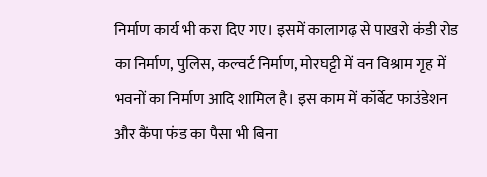निर्माण कार्य भी करा दिए गए। इसमें कालागढ़ से पाखरो कंडी रोड का निर्माण, पुलिस, कल्वर्ट निर्माण, मोरघट्टी में वन विश्राम गृह में भवनों का निर्माण आदि शामिल है। इस काम में कॉर्बेट फाउंडेशन और कैंपा फंड का पैसा भी बिना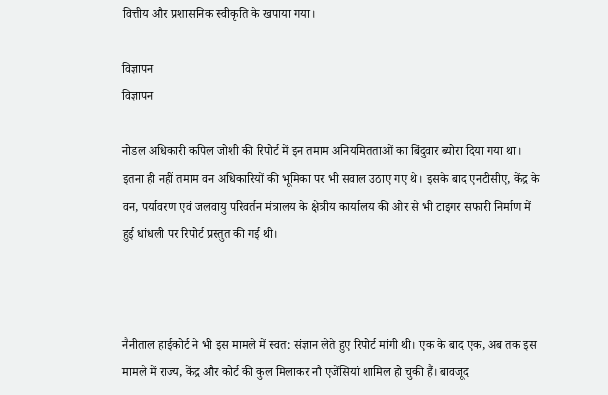वित्तीय और प्रशासनिक स्वीकृति के खपाया गया।

विज्ञापन
विज्ञापन

नोडल अधिकारी कपिल जोशी की रिपोर्ट में इन तमाम अनियमितताओं का बिंदुवार ब्योरा दिया गया था। इतना ही नहीं तमाम वन अधिकारियों की भूमिका पर भी सवाल उठाए गए थे। इसके बाद एनटीसीए, केंद्र के वन, पर्यावरण एवं जलवायु परिवर्तन मंत्रालय के क्षेत्रीय कार्यालय की ओर से भी टाइगर सफारी निर्माण में हुई धांधली पर रिपोर्ट प्रस्तुत की गई थी।



नैनीताल हाईकोर्ट ने भी इस मामले में स्वत: संज्ञान लेते हुए रिपोर्ट मांगी थी। एक के बाद एक, अब तक इस मामले में राज्य, केंद्र और कोर्ट की कुल मिलाकर नौ एजेंसियां शामिल हो चुकी हैं। बावजूद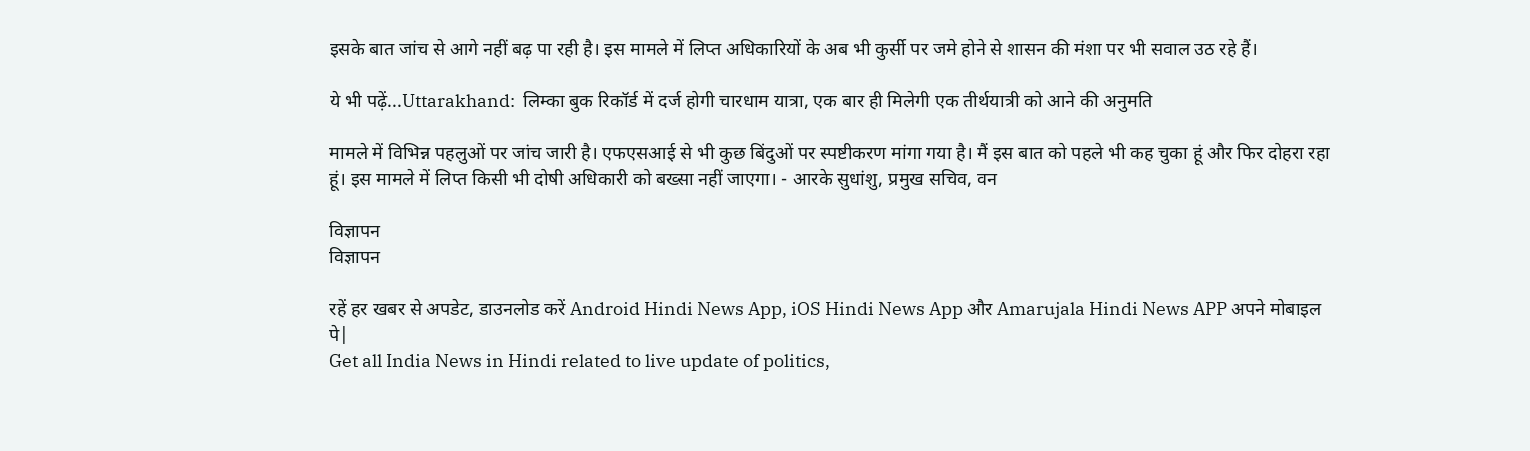इसके बात जांच से आगे नहीं बढ़ पा रही है। इस मामले में लिप्त अधिकारियों के अब भी कुर्सी पर जमे होने से शासन की मंशा पर भी सवाल उठ रहे हैं।

ये भी पढ़ें...Uttarakhand:  लिम्का बुक रिकॉर्ड में दर्ज होगी चारधाम यात्रा, एक बार ही मिलेगी एक तीर्थयात्री को आने की अनुमति

मामले में विभिन्न पहलुओं पर जांच जारी है। एफएसआई से भी कुछ बिंदुओं पर स्पष्टीकरण मांगा गया है। मैं इस बात को पहले भी कह चुका हूं और फिर दोहरा रहा हूं। इस मामले में लिप्त किसी भी दोषी अधिकारी को बख्सा नहीं जाएगा। - आरके सुधांशु, प्रमुख सचिव, वन

विज्ञापन
विज्ञापन

रहें हर खबर से अपडेट, डाउनलोड करें Android Hindi News App, iOS Hindi News App और Amarujala Hindi News APP अपने मोबाइल पे|
Get all India News in Hindi related to live update of politics,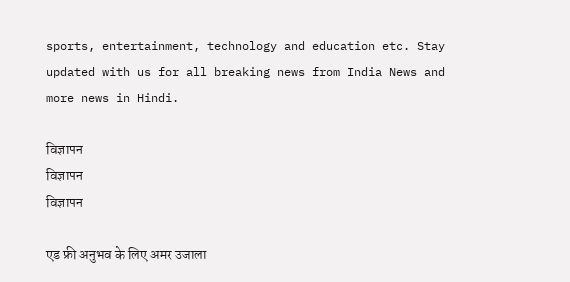sports, entertainment, technology and education etc. Stay updated with us for all breaking news from India News and more news in Hindi.

विज्ञापन
विज्ञापन
विज्ञापन

एड फ्री अनुभव के लिए अमर उजाला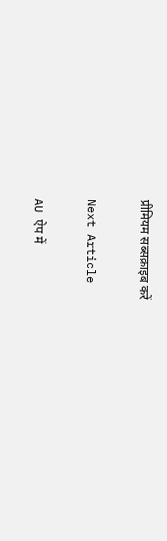प्रीमियम सब्सक्राइब करें

Next Article

AU ऐप में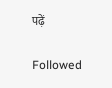पढ़ें

Followed